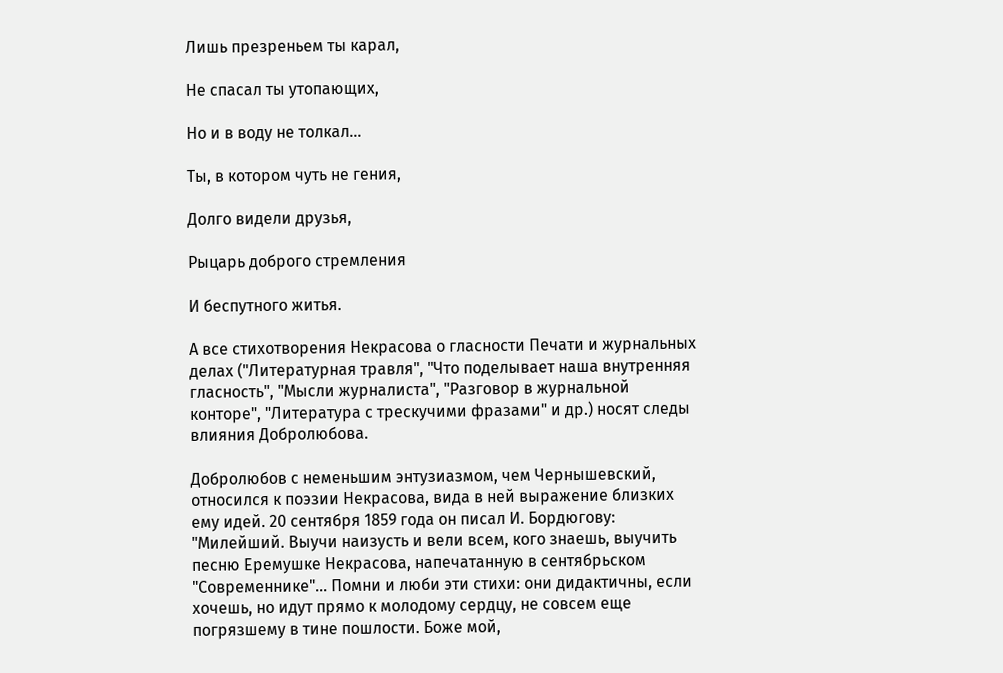Лишь презреньем ты карал,

Не спасал ты утопающих,

Но и в воду не толкал...

Ты, в котором чуть не гения,

Долго видели друзья,

Рыцарь доброго стремления

И беспутного житья.

А все стихотворения Некрасова о гласности Печати и журнальных делах ("Литературная травля", "Что поделывает наша внутренняя гласность", "Мысли журналиста", "Разговор в журнальной конторе", "Литература с трескучими фразами" и др.) носят следы влияния Добролюбова.

Добролюбов с неменьшим энтузиазмом, чем Чернышевский, относился к поэзии Некрасова, вида в ней выражение близких ему идей. 20 сентября 1859 года он писал И. Бордюгову: "Милейший. Выучи наизусть и вели всем, кого знаешь, выучить песню Еремушке Некрасова, напечатанную в сентябрьском "Современнике"... Помни и люби эти стихи: они дидактичны, если хочешь, но идут прямо к молодому сердцу, не совсем еще погрязшему в тине пошлости. Боже мой,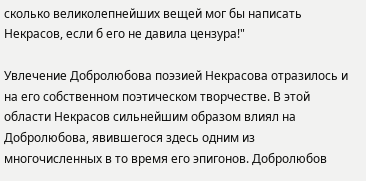сколько великолепнейших вещей мог бы написать Некрасов, если б его не давила цензура!"

Увлечение Добролюбова поэзией Некрасова отразилось и на его собственном поэтическом творчестве. В этой области Некрасов сильнейшим образом влиял на Добролюбова, явившегося здесь одним из многочисленных в то время его эпигонов. Добролюбов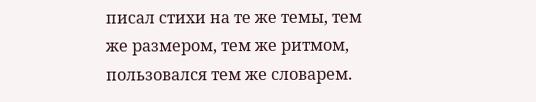писал стихи на те же темы, тем же размером, тем же ритмом, пользовался тем же словарем.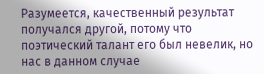Разумеется, качественный результат получался другой, потому что поэтический талант его был невелик, но нас в данном случае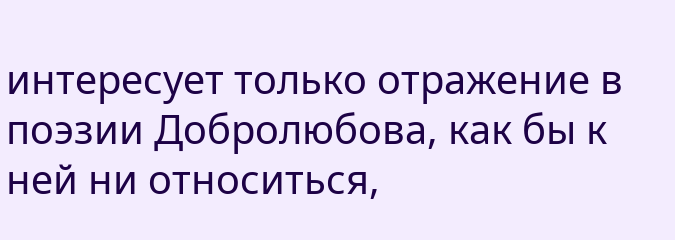интересует только отражение в поэзии Добролюбова, как бы к ней ни относиться,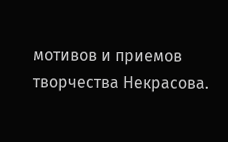мотивов и приемов творчества Некрасова.